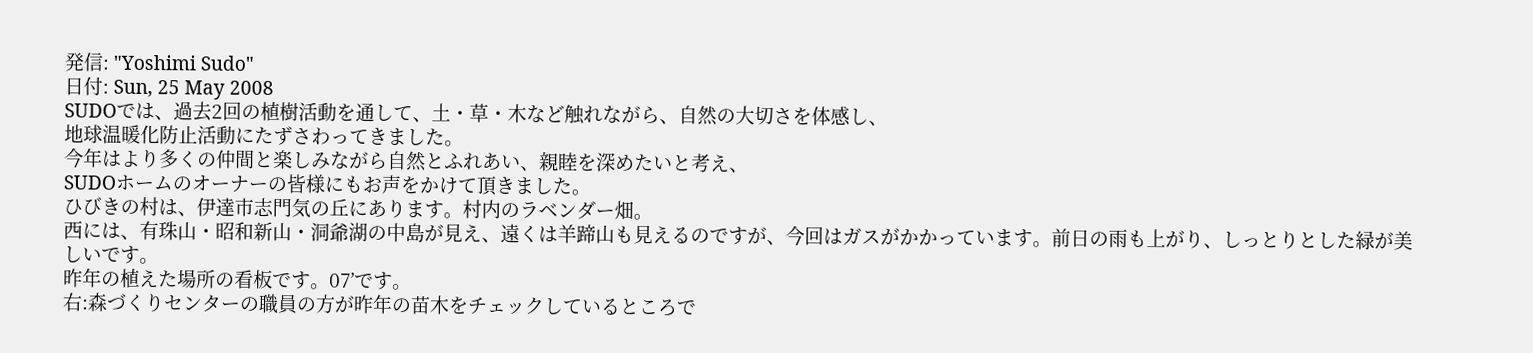発信: "Yoshimi Sudo"
日付: Sun, 25 May 2008
SUDOでは、過去2回の植樹活動を通して、土・草・木など触れながら、自然の大切さを体感し、
地球温暖化防止活動にたずさわってきました。
今年はより多くの仲間と楽しみながら自然とふれあい、親睦を深めたいと考え、
SUDOホームのオーナーの皆様にもお声をかけて頂きました。
ひびきの村は、伊達市志門気の丘にあります。村内のラベンダー畑。
西には、有珠山・昭和新山・洞爺湖の中島が見え、遠くは羊蹄山も見えるのですが、今回はガスがかかっています。前日の雨も上がり、しっとりとした緑が美しいです。
昨年の植えた場所の看板です。07’です。
右:森づくりセンターの職員の方が昨年の苗木をチェックしているところで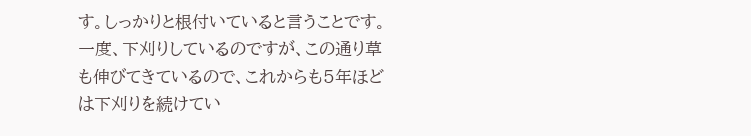す。しっかりと根付いていると言うことです。
一度、下刈りしているのですが、この通り草も伸びてきているので、これからも5年ほどは下刈りを続けてい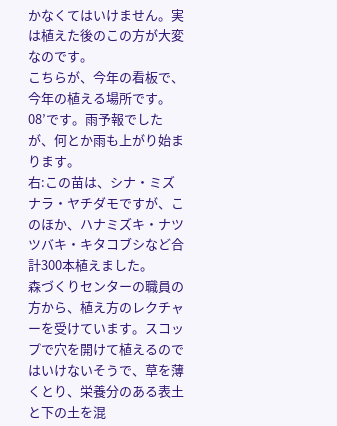かなくてはいけません。実は植えた後のこの方が大変なのです。
こちらが、今年の看板で、今年の植える場所です。08’です。雨予報でしたが、何とか雨も上がり始まります。
右:この苗は、シナ・ミズナラ・ヤチダモですが、このほか、ハナミズキ・ナツツバキ・キタコブシなど合計300本植えました。
森づくりセンターの職員の方から、植え方のレクチャーを受けています。スコップで穴を開けて植えるのではいけないそうで、草を薄くとり、栄養分のある表土と下の土を混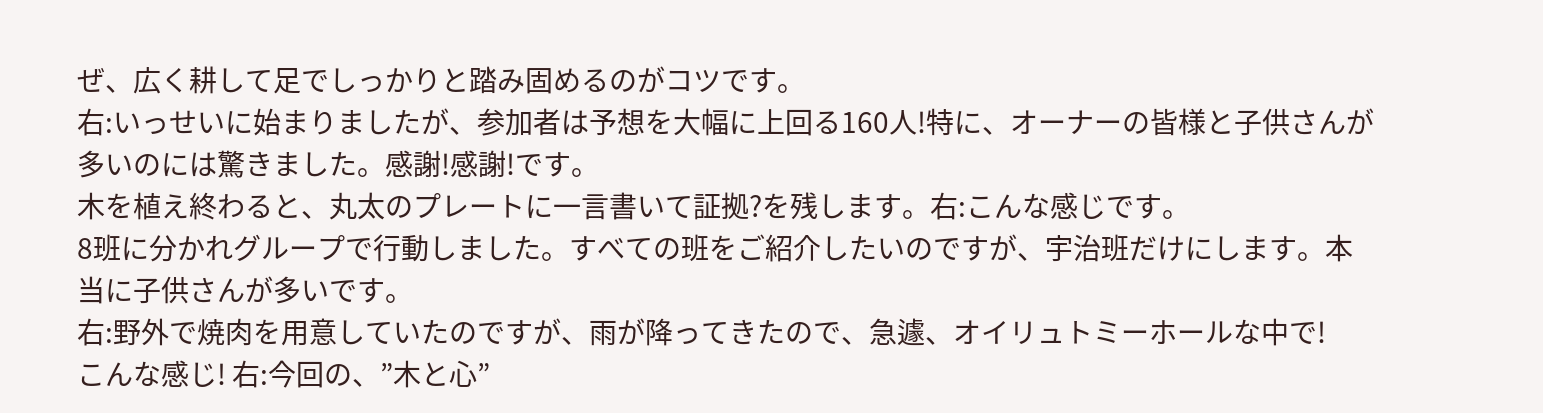ぜ、広く耕して足でしっかりと踏み固めるのがコツです。
右:いっせいに始まりましたが、参加者は予想を大幅に上回る160人!特に、オーナーの皆様と子供さんが多いのには驚きました。感謝!感謝!です。
木を植え終わると、丸太のプレートに一言書いて証拠?を残します。右:こんな感じです。
8班に分かれグループで行動しました。すべての班をご紹介したいのですが、宇治班だけにします。本当に子供さんが多いです。
右:野外で焼肉を用意していたのですが、雨が降ってきたので、急遽、オイリュトミーホールな中で!
こんな感じ! 右:今回の、”木と心”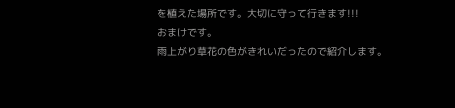を植えた場所です。大切に守って行きます!!!
おまけです。
雨上がり草花の色がきれいだったので紹介します。